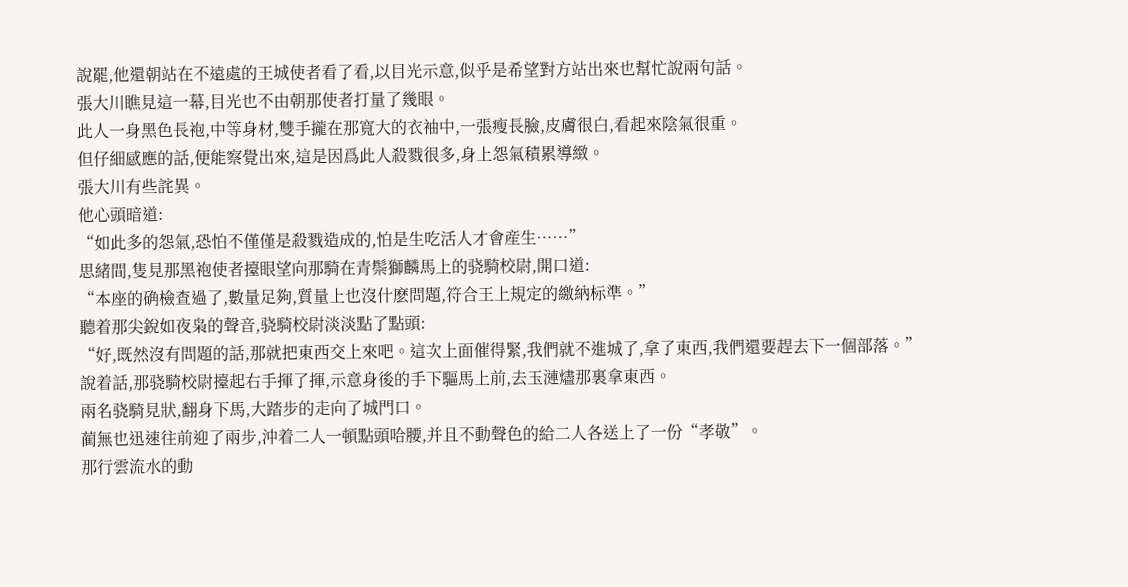說罷,他還朝站在不遠處的王城使者看了看,以目光示意,似乎是希望對方站出來也幫忙說兩句話。
張大川瞧見這一幕,目光也不由朝那使者打量了幾眼。
此人一身黑色長袍,中等身材,雙手攏在那寬大的衣袖中,一張瘦長臉,皮膚很白,看起來陰氣很重。
但仔細感應的話,便能察覺出來,這是因爲此人殺戮很多,身上怨氣積累導緻。
張大川有些詫異。
他心頭暗道:
“如此多的怨氣,恐怕不僅僅是殺戮造成的,怕是生吃活人才會産生……”
思緒間,隻見那黑袍使者擡眼望向那騎在青鬃獅麟馬上的骁騎校尉,開口道:
“本座的确檢查過了,數量足夠,質量上也沒什麽問題,符合王上規定的繳納标準。”
聽着那尖銳如夜枭的聲音,骁騎校尉淡淡點了點頭:
“好,既然沒有問題的話,那就把東西交上來吧。這次上面催得緊,我們就不進城了,拿了東西,我們還要趕去下一個部落。”
說着話,那骁騎校尉擡起右手揮了揮,示意身後的手下驅馬上前,去玉漣燼那裏拿東西。
兩名骁騎見狀,翻身下馬,大踏步的走向了城門口。
蔺無也迅速往前迎了兩步,沖着二人一頓點頭哈腰,并且不動聲色的給二人各送上了一份“孝敬”。
那行雲流水的動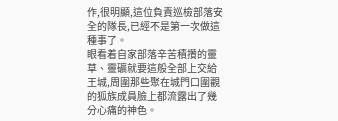作,很明顯,這位負責巡檢部落安全的隊長,已經不是第一次做這種事了。
眼看着自家部落辛苦積攢的靈草、靈礦就要這般全部上交給王城,周圍那些聚在城門口圍觀的狐族成員臉上都流露出了幾分心痛的神色。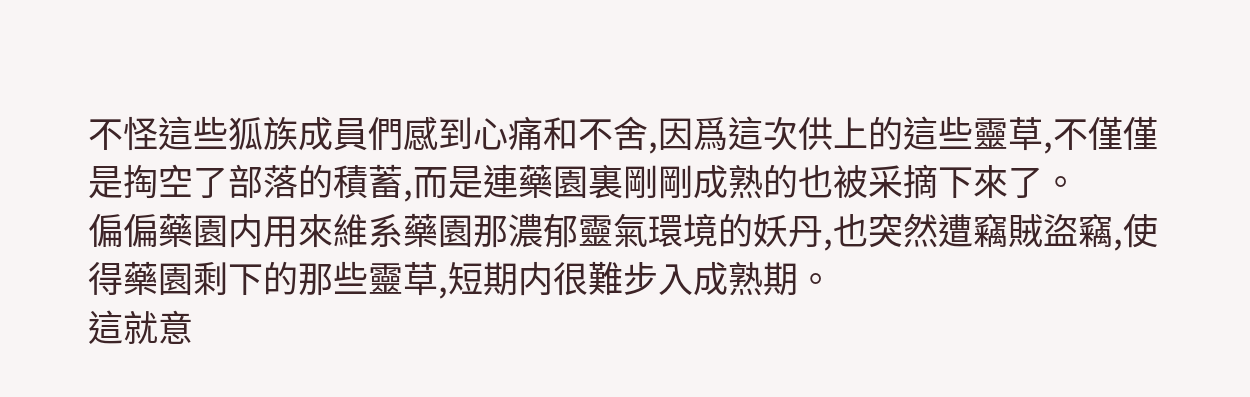不怪這些狐族成員們感到心痛和不舍,因爲這次供上的這些靈草,不僅僅是掏空了部落的積蓄,而是連藥園裏剛剛成熟的也被采摘下來了。
偏偏藥園内用來維系藥園那濃郁靈氣環境的妖丹,也突然遭竊賊盜竊,使得藥園剩下的那些靈草,短期内很難步入成熟期。
這就意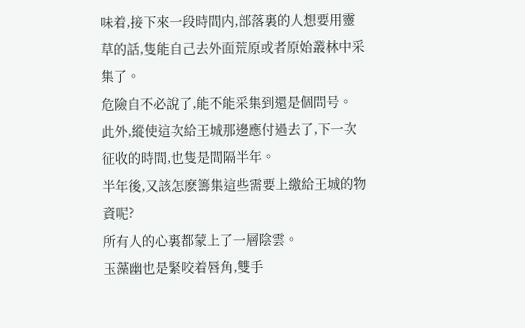味着,接下來一段時間内,部落裏的人想要用靈草的話,隻能自己去外面荒原或者原始叢林中采集了。
危險自不必說了,能不能采集到還是個問号。
此外,縱使這次給王城那邊應付過去了,下一次征收的時間,也隻是間隔半年。
半年後,又該怎麽籌集這些需要上繳給王城的物資呢?
所有人的心裏都蒙上了一層陰雲。
玉藻幽也是緊咬着唇角,雙手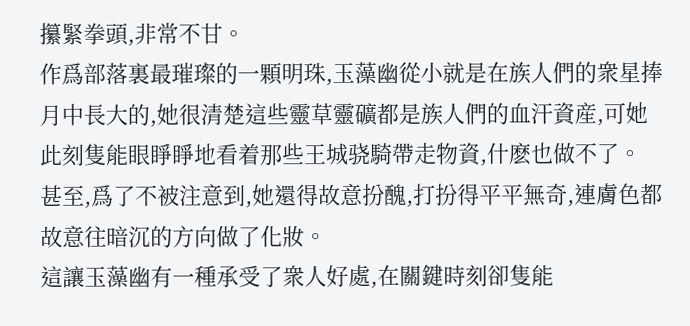攥緊拳頭,非常不甘。
作爲部落裏最璀璨的一顆明珠,玉藻幽從小就是在族人們的衆星捧月中長大的,她很清楚這些靈草靈礦都是族人們的血汗資産,可她此刻隻能眼睜睜地看着那些王城骁騎帶走物資,什麽也做不了。
甚至,爲了不被注意到,她還得故意扮醜,打扮得平平無奇,連膚色都故意往暗沉的方向做了化妝。
這讓玉藻幽有一種承受了衆人好處,在關鍵時刻卻隻能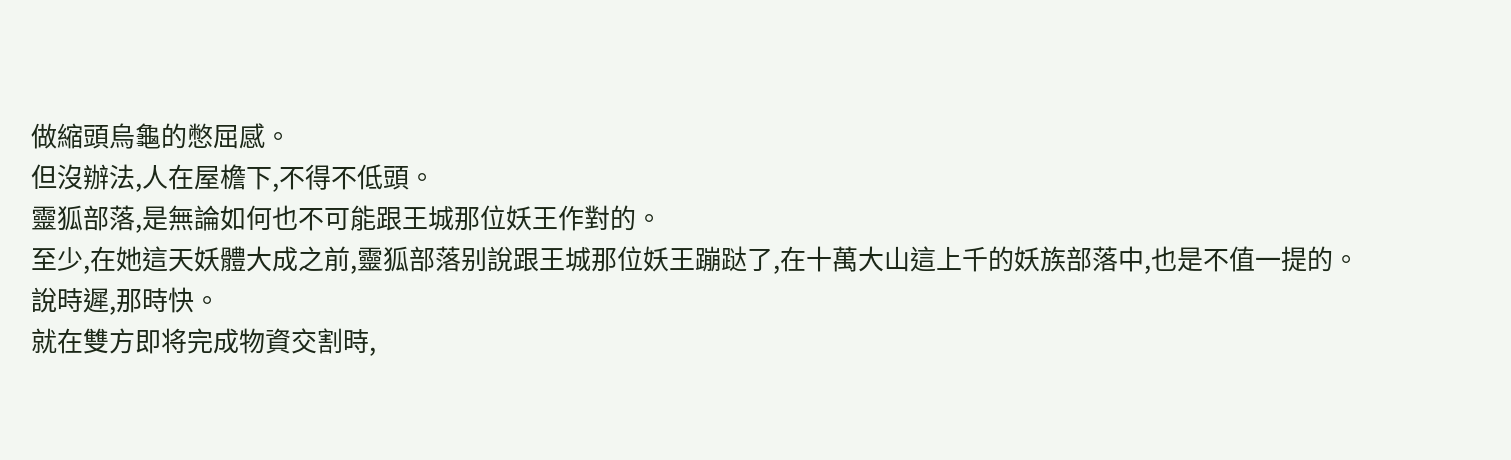做縮頭烏龜的憋屈感。
但沒辦法,人在屋檐下,不得不低頭。
靈狐部落,是無論如何也不可能跟王城那位妖王作對的。
至少,在她這天妖體大成之前,靈狐部落别說跟王城那位妖王蹦跶了,在十萬大山這上千的妖族部落中,也是不值一提的。
說時遲,那時快。
就在雙方即将完成物資交割時,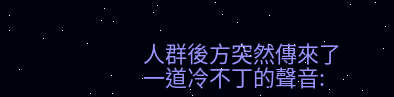人群後方突然傳來了一道冷不丁的聲音: